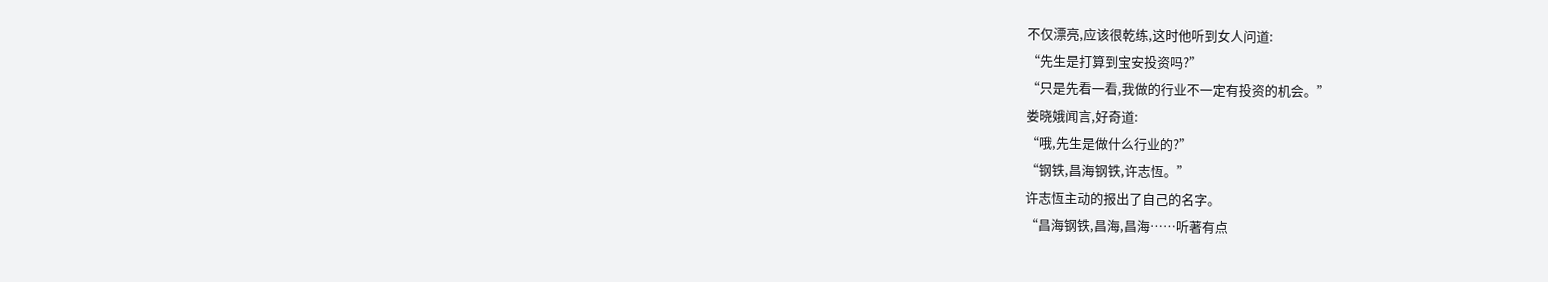不仅漂亮,应该很乾练,这时他听到女人问道:
“先生是打算到宝安投资吗?”
“只是先看一看,我做的行业不一定有投资的机会。”
娄晓娥闻言,好奇道:
“哦,先生是做什么行业的?”
“钢铁,昌海钢铁,许志恆。”
许志恆主动的报出了自己的名字。
“昌海钢铁,昌海,昌海……听著有点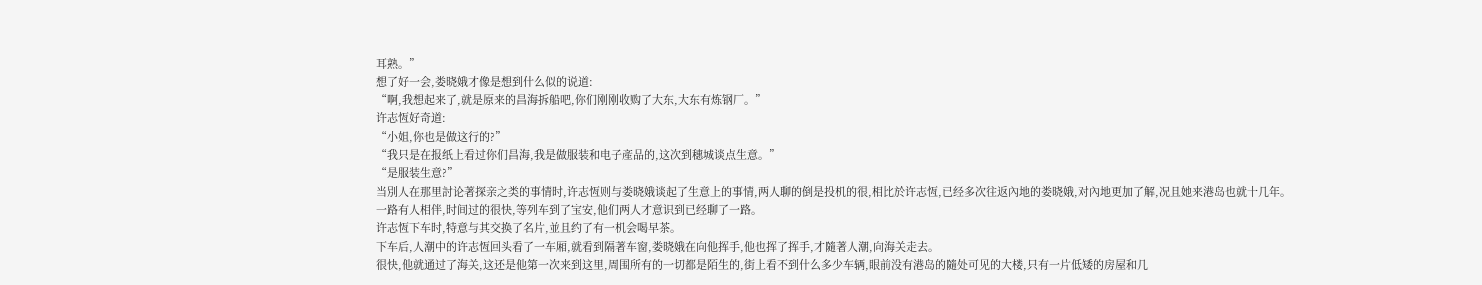耳熟。”
想了好一会,娄晓娥才像是想到什么似的说道:
“啊,我想起来了,就是原来的昌海拆船吧,你们刚刚收购了大东,大东有炼钢厂。”
许志恆好奇道:
“小姐,你也是做这行的?”
“我只是在报纸上看过你们昌海,我是做服装和电子產品的,这次到穗城谈点生意。”
“是服装生意?”
当別人在那里討论著探亲之类的事情时,许志恆则与娄晓娥谈起了生意上的事情,两人聊的倒是投机的很,相比於许志恆,已经多次往返內地的娄晓娥,对內地更加了解,况且她来港岛也就十几年。
一路有人相伴,时间过的很快,等列车到了宝安,他们两人才意识到已经聊了一路。
许志恆下车时,特意与其交换了名片,並且约了有一机会喝早茶。
下车后,人潮中的许志恆回头看了一车厢,就看到隔著车窗,娄晓娥在向他挥手,他也挥了挥手,才隨著人潮,向海关走去。
很快,他就通过了海关,这还是他第一次来到这里,周围所有的一切都是陌生的,街上看不到什么多少车辆,眼前没有港岛的隨处可见的大楼,只有一片低矮的房屋和几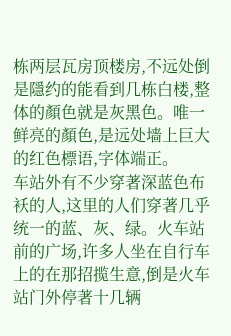栋两层瓦房顶楼房,不远处倒是隱约的能看到几栋白楼,整体的顏色就是灰黑色。唯一鲜亮的顏色,是远处墙上巨大的红色標语,字体端正。
车站外有不少穿著深蓝色布袄的人,这里的人们穿著几乎统一的蓝、灰、绿。火车站前的广场,许多人坐在自行车上的在那招揽生意,倒是火车站门外停著十几辆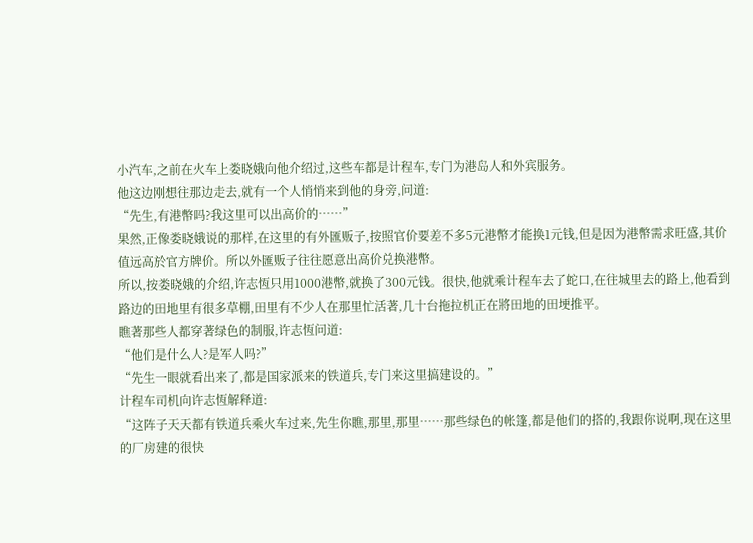小汽车,之前在火车上娄晓娥向他介绍过,这些车都是计程车,专门为港岛人和外宾服务。
他这边刚想往那边走去,就有一个人悄悄来到他的身旁,问道:
“先生,有港幣吗?我这里可以出高价的……”
果然,正像娄晓娥说的那样,在这里的有外匯贩子,按照官价要差不多5元港幣才能换1元钱,但是因为港幣需求旺盛,其价值远高於官方牌价。所以外匯贩子往往愿意出高价兑换港幣。
所以,按娄晓娥的介绍,许志恆只用1000港幣,就换了300元钱。很快,他就乘计程车去了蛇口,在往城里去的路上,他看到路边的田地里有很多草棚,田里有不少人在那里忙活著,几十台拖拉机正在將田地的田埂推平。
瞧著那些人都穿著绿色的制服,许志恆问道:
“他们是什么人?是军人吗?”
“先生一眼就看出来了,都是国家派来的铁道兵,专门来这里搞建设的。”
计程车司机向许志恆解释道:
“这阵子天天都有铁道兵乘火车过来,先生你瞧,那里,那里……那些绿色的帐篷,都是他们的搭的,我跟你说啊,现在这里的厂房建的很快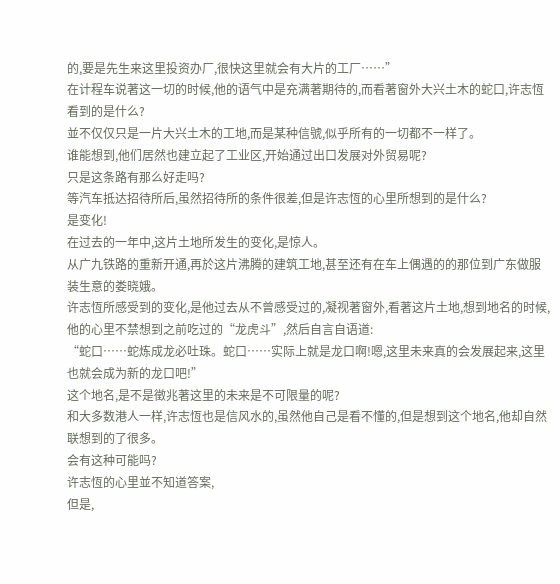的,要是先生来这里投资办厂,很快这里就会有大片的工厂……”
在计程车说著这一切的时候,他的语气中是充满著期待的,而看著窗外大兴土木的蛇口,许志恆看到的是什么?
並不仅仅只是一片大兴土木的工地,而是某种信號,似乎所有的一切都不一样了。
谁能想到,他们居然也建立起了工业区,开始通过出口发展对外贸易呢?
只是这条路有那么好走吗?
等汽车抵达招待所后,虽然招待所的条件很差,但是许志恆的心里所想到的是什么?
是变化!
在过去的一年中,这片土地所发生的变化,是惊人。
从广九铁路的重新开通,再於这片沸腾的建筑工地,甚至还有在车上偶遇的的那位到广东做服装生意的娄晓娥。
许志恆所感受到的变化,是他过去从不曾感受过的,凝视著窗外,看著这片土地,想到地名的时候,他的心里不禁想到之前吃过的“龙虎斗”,然后自言自语道:
“蛇口……蛇炼成龙必吐珠。蛇口……实际上就是龙口啊!嗯,这里未来真的会发展起来,这里也就会成为新的龙口吧!”
这个地名,是不是徵兆著这里的未来是不可限量的呢?
和大多数港人一样,许志恆也是信风水的,虽然他自己是看不懂的,但是想到这个地名,他却自然联想到的了很多。
会有这种可能吗?
许志恆的心里並不知道答案,
但是,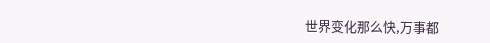世界变化那么快,万事都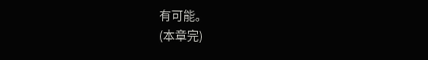有可能。
(本章完)